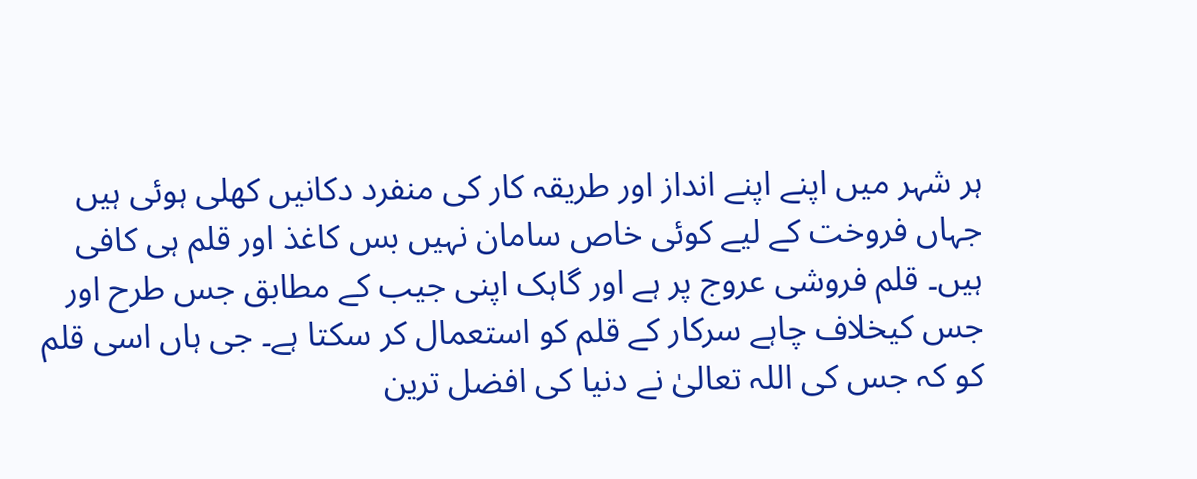ہر شہر میں اپنے اپنے انداز اور طریقہ کار کی منفرد دکانیں کھلی ہوئی ہیں جہاں فروخت کے لیے کوئی خاص سامان نہیں بس کاغذ اور قلم ہی کافی ہیں۔ قلم فروشی عروج پر ہے اور گاہک اپنی جیب کے مطابق جس طرح اور جس کیخلاف چاہے سرکار کے قلم کو استعمال کر سکتا ہے۔ جی ہاں اسی قلم کو کہ جس کی اللہ تعالیٰ نے دنیا کی افضل ترین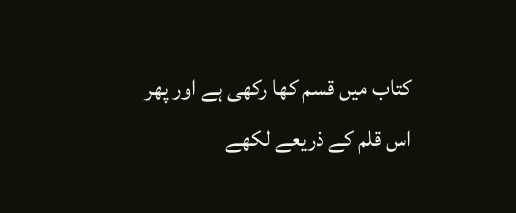کتاب میں قسم کھا رکھی ہے اور پھر اس قلم کے ذریعے لکھے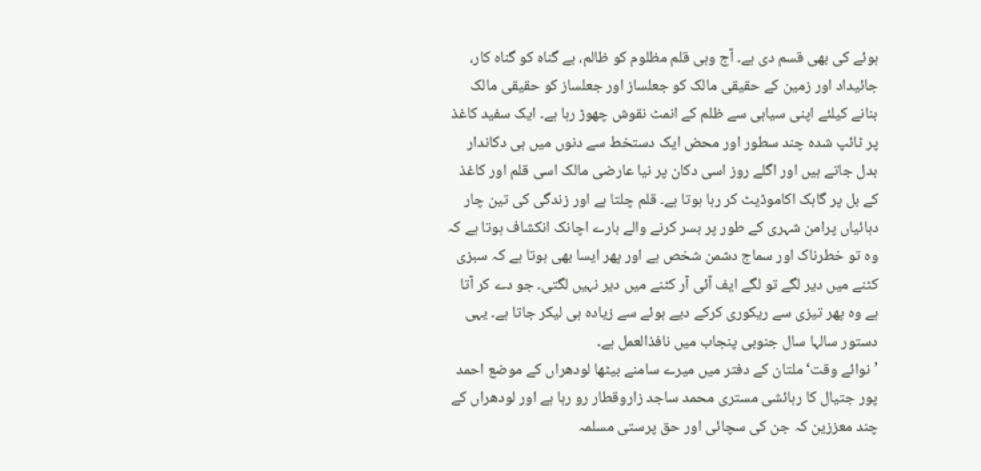ہوئے کی بھی قسم دی ہے۔ آج وہی قلم مظلوم کو ظالم، بے گناہ کو گناہ کار، جائیداد اور زمین کے حقیقی مالک کو جعلساز اور جعلساز کو حقیقی مالک بنانے کیلئے اپنی سیاہی سے ظلم کے انمٹ نقوش چھوڑ رہا ہے۔ ایک سفید کاغذ پر ٹائپ شدہ چند سطور اور محض ایک دستخط سے دنوں میں ہی دکاندار بدل جاتے ہیں اور اگلے روز اسی دکان پر نیا عارضی مالک اسی قلم اور کاغذ کے بل پر گاہک اکاموڈیٹ کر رہا ہوتا ہے۔ قلم چلتا ہے اور زندگی کی تین چار دہائیاں پرامن شہری کے طور پر بسر کرنے والے بارے اچانک انکشاف ہوتا ہے کہ وہ تو خطرناک اور سماج دشمن شخص ہے اور پھر ایسا بھی ہوتا ہے کہ سبزی کٹنے میں دیر لگے تو لگے ایف آئی آر کٹنے میں دیر نہیں لگتی۔ جو دے کر آتا ہے وہ پھر تیزی سے ریکوری کرکے دیے ہوئے سے زیادہ ہی لیکر جاتا ہے۔ یہی دستور سالہا سال جنوبی پنجاب میں نافذالعمل ہے۔
’نوائے وقت‘ ملتان کے دفتر میں میرے سامنے بیٹھا لودھراں کے موضع احمد پور جتیال کا رہائشی مستری محمد ساجد زاروقطار رو رہا ہے اور لودھراں کے چند معززین کہ جن کی سچائی اور حق پرستی مسلمہ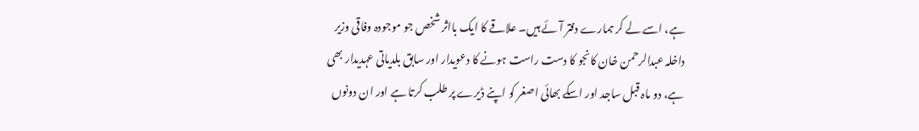ہے، اسے لے کر ہمارے دفتر آئے ہیں۔ علاقے کا ایک بااثر شخص جو موجودہ وفاقی وزیر داخلہ عبدالرحمن خان کانجو کا دست راست ہونے کا دعویدار اور سابق بلدیاتی عہدیدار بھی ہے، دو ماہ قبل ساجد اور اسکے بھائی اصغر کو اپنے ڈیرے پر طلب کرتا ہے اور ان دونوں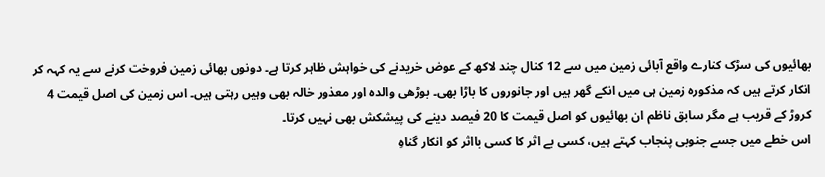بھائیوں کی سڑک کنارے واقع آبائی زمین میں سے 12 کنال چند لاکھ کے عوض خریدنے کی خواہش ظاہر کرتا ہے۔ دونوں بھائی زمین فروخت کرنے سے یہ کہہ کر انکار کرتے ہیں کہ مذکورہ زمین ہی میں انکے گھر ہیں اور جانوروں کا باڑا بھی۔ بوڑھی والدہ اور معذور خالہ بھی وہیں رہتی ہیں۔ اس زمین کی اصل قیمت 4 کروڑ کے قریب ہے مگر سابق ناظم ان بھائیوں کو اصل قیمت کا 20 فیصد دینے کی پیشکش بھی نہیں کرتا۔
اس خطے میں جسے جنوبی پنجاب کہتے ہیں، کسی بے اثر کا کسی بااثر کو انکار گناہِ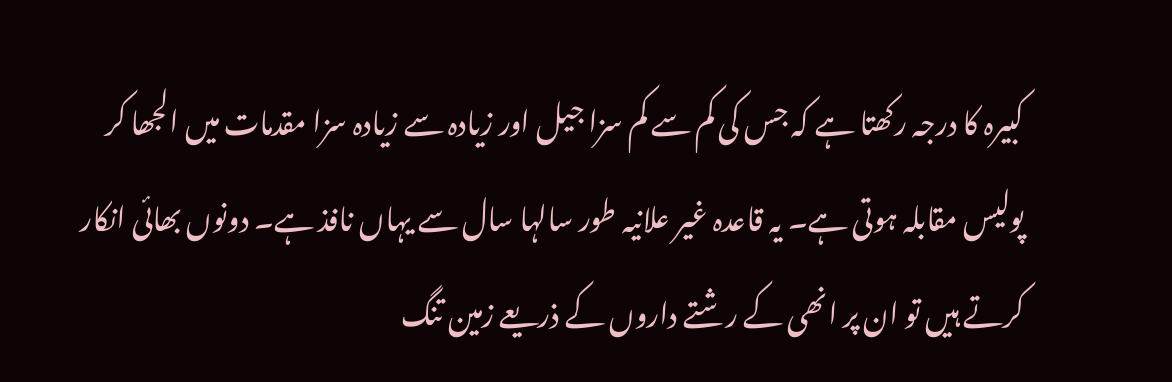کبیرہ کا درجہ رکھتا ہے کہ جس کی کم سے کم سزا جیل اور زیادہ سے زیادہ سزا مقدمات میں الجھا کر پولیس مقابلہ ہوتی ہے۔ یہ قاعدہ غیر علانیہ طور سالہا سال سے یہاں نافذ ہے۔ دونوں بھائی انکار کرتے ہیں تو ان پر انھی کے رشتے داروں کے ذریعے زمین تنگ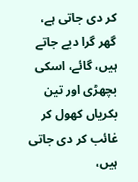کر دی جاتی ہے، گھر گرا دیے جاتے ہیں، گائے، اسکی بچھڑی اور تین بکریاں کھول کر غائب کر دی جاتی ہیں،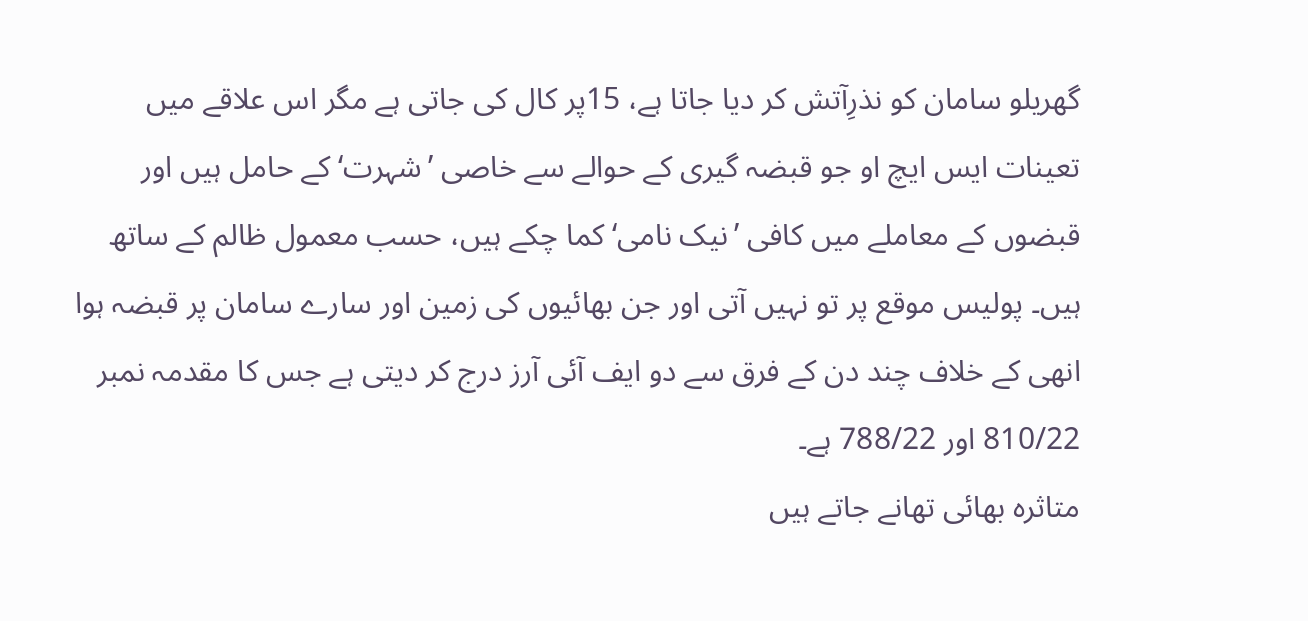گھریلو سامان کو نذرِآتش کر دیا جاتا ہے، 15پر کال کی جاتی ہے مگر اس علاقے میں تعینات ایس ایچ او جو قبضہ گیری کے حوالے سے خاصی ’شہرت‘ کے حامل ہیں اور قبضوں کے معاملے میں کافی ’نیک نامی‘ کما چکے ہیں، حسب معمول ظالم کے ساتھ ہیں۔ پولیس موقع پر تو نہیں آتی اور جن بھائیوں کی زمین اور سارے سامان پر قبضہ ہوا انھی کے خلاف چند دن کے فرق سے دو ایف آئی آرز درج کر دیتی ہے جس کا مقدمہ نمبر 810/22 اور 788/22 ہے۔
متاثرہ بھائی تھانے جاتے ہیں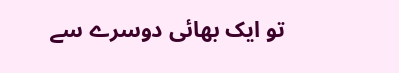تو ایک بھائی دوسرے سے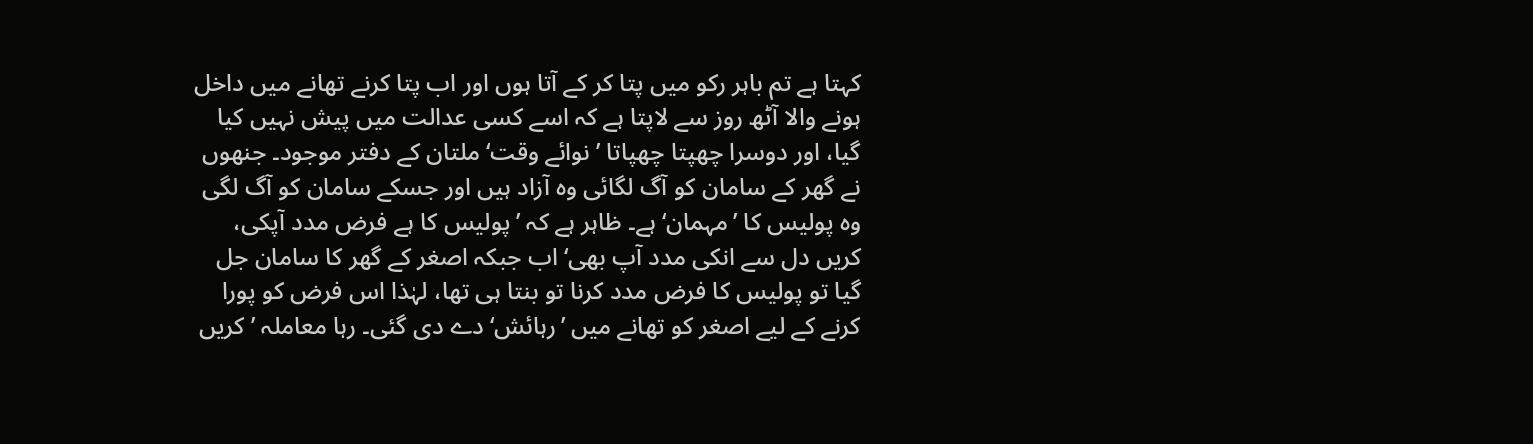کہتا ہے تم باہر رکو میں پتا کر کے آتا ہوں اور اب پتا کرنے تھانے میں داخل ہونے والا آٹھ روز سے لاپتا ہے کہ اسے کسی عدالت میں پیش نہیں کیا گیا، اور دوسرا چھپتا چھپاتا ’نوائے وقت‘ ملتان کے دفتر موجود۔ جنھوں نے گھر کے سامان کو آگ لگائی وہ آزاد ہیں اور جسکے سامان کو آگ لگی وہ پولیس کا ’مہمان‘ ہے۔ ظاہر ہے کہ ’پولیس کا ہے فرض مدد آپکی، کریں دل سے انکی مدد آپ بھی‘ اب جبکہ اصغر کے گھر کا سامان جل گیا تو پولیس کا فرض مدد کرنا تو بنتا ہی تھا، لہٰذا اس فرض کو پورا کرنے کے لیے اصغر کو تھانے میں ’رہائش‘ دے دی گئی۔ رہا معاملہ ’کریں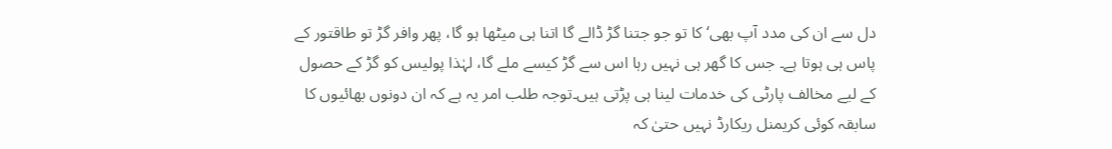دل سے ان کی مدد آپ بھی‘ کا تو جو جتنا گڑ ڈالے گا اتنا ہی میٹھا ہو گا، پھر وافر گڑ تو طاقتور کے پاس ہی ہوتا ہے۔ جس کا گھر ہی نہیں رہا اس سے گڑ کیسے ملے گا، لہٰذا پولیس کو گڑ کے حصول کے لیے مخالف پارٹی کی خدمات لینا ہی پڑتی ہیں۔توجہ طلب امر یہ ہے کہ ان دونوں بھائیوں کا سابقہ کوئی کریمنل ریکارڈ نہیں حتیٰ کہ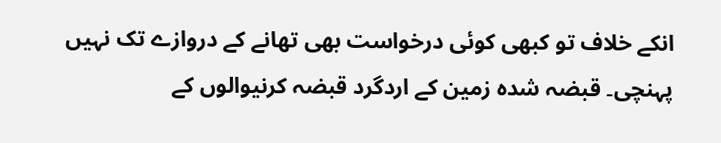انکے خلاف تو کبھی کوئی درخواست بھی تھانے کے دروازے تک نہیں پہنچی۔ قبضہ شدہ زمین کے اردگرد قبضہ کرنیوالوں کے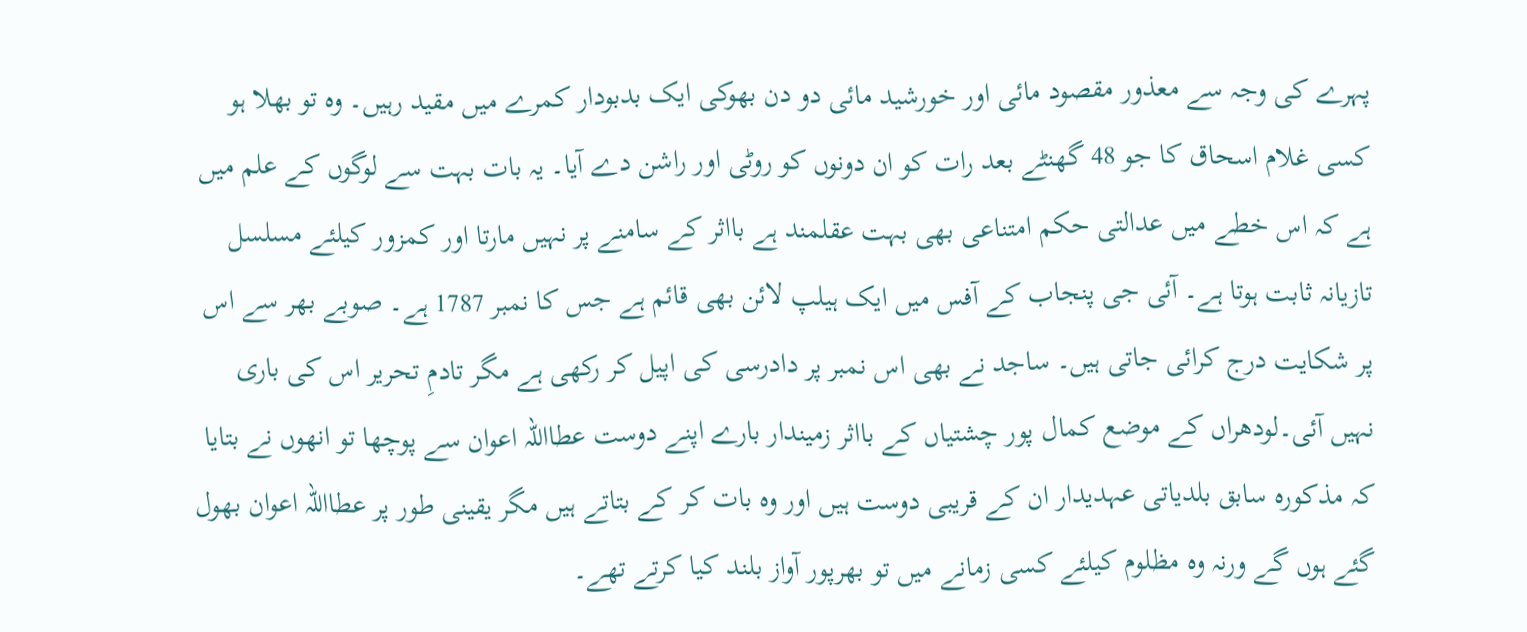پہرے کی وجہ سے معذور مقصود مائی اور خورشید مائی دو دن بھوکی ایک بدبودار کمرے میں مقید رہیں۔ وہ تو بھلا ہو کسی غلام اسحاق کا جو 48 گھنٹے بعد رات کو ان دونوں کو روٹی اور راشن دے آیا۔ یہ بات بہت سے لوگوں کے علم میں ہے کہ اس خطے میں عدالتی حکم امتناعی بھی بہت عقلمند ہے بااثر کے سامنے پر نہیں مارتا اور کمزور کیلئے مسلسل تازیانہ ثابت ہوتا ہے۔ آئی جی پنجاب کے آفس میں ایک ہیلپ لائن بھی قائم ہے جس کا نمبر 1787 ہے۔ صوبے بھر سے اس پر شکایت درج کرائی جاتی ہیں۔ ساجد نے بھی اس نمبر پر دادرسی کی اپیل کر رکھی ہے مگر تادمِ تحریر اس کی باری نہیں آئی۔لودھراں کے موضع کمال پور چشتیاں کے بااثر زمیندار بارے اپنے دوست عطااللہ اعوان سے پوچھا تو انھوں نے بتایا کہ مذکورہ سابق بلدیاتی عہدیدار ان کے قریبی دوست ہیں اور وہ بات کر کے بتاتے ہیں مگر یقینی طور پر عطااللہ اعوان بھول گئے ہوں گے ورنہ وہ مظلوم کیلئے کسی زمانے میں تو بھرپور آواز بلند کیا کرتے تھے۔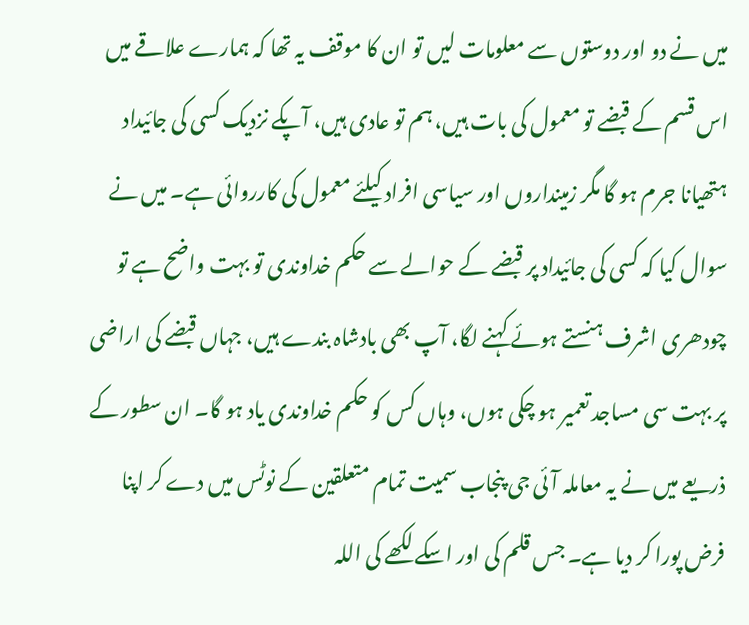میں نے دو اور دوستوں سے معلومات لیں تو ان کا موقف یہ تھا کہ ہمارے علاقے میں اس قسم کے قبضے تو معمول کی بات ہیں، ہم تو عادی ہیں، آپکے نزدیک کسی کی جائیداد ہتھیانا جرم ہو گا مگر زمینداروں اور سیاسی افراد کیلئے معمول کی کارروائی ہے۔ میں نے سوال کیا کہ کسی کی جائیداد پر قبضے کے حوالے سے حکم خداوندی تو بہت واضح ہے تو چودھری اشرف ہنستے ہوئے کہنے لگا، آپ بھی بادشاہ بندے ہیں، جہاں قبضے کی اراضی پر بہت سی مساجد تعمیر ہو چکی ہوں، وہاں کس کو حکم خداوندی یاد ہو گا۔ ان سطور کے ذریعے میں نے یہ معاملہ آئی جی پنجاب سمیت تمام متعلقین کے نوٹس میں دے کر اپنا فرض پورا کر دیا ہے۔ جس قلم کی اور اسکے لکھے کی اللہ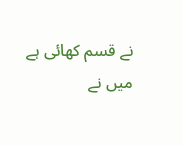نے قسم کھائی ہے میں نے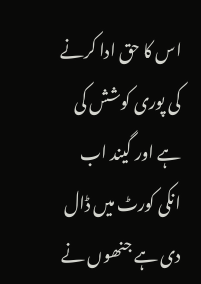اس کا حق ادا کرنے کی پوری کوشش کی ہے اور گیند اب انکی کورٹ میں ڈال دی ہے جنھوں نے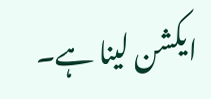ایکشن لینا ہے۔